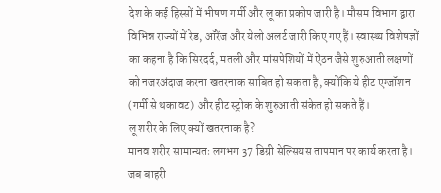देश के कई हिस्सों में भीषण गर्मी और लू का प्रकोप जारी है। मौसम विभाग द्वारा विभिन्न राज्यों में रेड, ऑरेंज और येलो अलर्ट जारी किए गए हैं। स्वास्थ्य विशेषज्ञों का कहना है कि सिरदर्द, मतली और मांसपेशियों में ऐंठन जैसे शुरुआती लक्षणों को नजरअंदाज करना खतरनाक साबित हो सकता है, क्योंकि ये हीट एग्जॉशन (गर्मी से थकावट) और हीट स्ट्रोक के शुरुआती संकेत हो सकते हैं।
लू शरीर के लिए क्यों खतरनाक है?
मानव शरीर सामान्यतः लगभग 37 डिग्री सेल्सियस तापमान पर कार्य करता है। जब बाहरी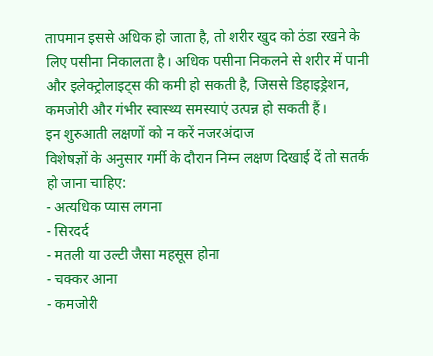तापमान इससे अधिक हो जाता है, तो शरीर खुद को ठंडा रखने के लिए पसीना निकालता है। अधिक पसीना निकलने से शरीर में पानी और इलेक्ट्रोलाइट्स की कमी हो सकती है, जिससे डिहाइड्रेशन, कमजोरी और गंभीर स्वास्थ्य समस्याएं उत्पन्न हो सकती हैं।
इन शुरुआती लक्षणों को न करें नजरअंदाज
विशेषज्ञों के अनुसार गर्मी के दौरान निम्न लक्षण दिखाई दें तो सतर्क हो जाना चाहिए:
- अत्यधिक प्यास लगना
- सिरदर्द
- मतली या उल्टी जैसा महसूस होना
- चक्कर आना
- कमजोरी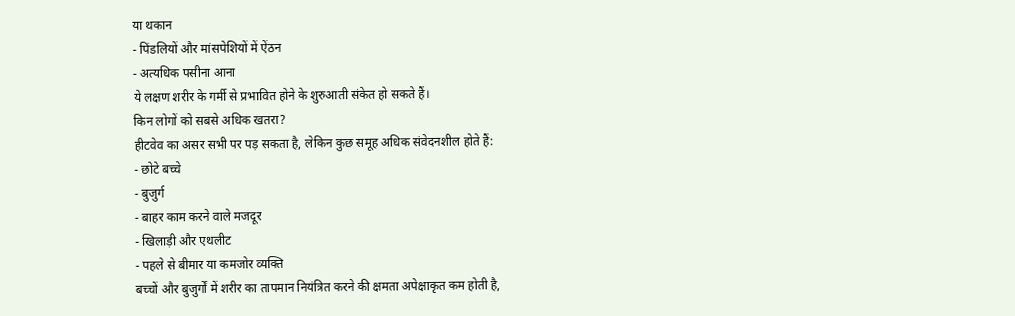या थकान
- पिंडलियों और मांसपेशियों में ऐंठन
- अत्यधिक पसीना आना
ये लक्षण शरीर के गर्मी से प्रभावित होने के शुरुआती संकेत हो सकते हैं।
किन लोगों को सबसे अधिक खतरा?
हीटवेव का असर सभी पर पड़ सकता है, लेकिन कुछ समूह अधिक संवेदनशील होते हैं:
- छोटे बच्चे
- बुजुर्ग
- बाहर काम करने वाले मजदूर
- खिलाड़ी और एथलीट
- पहले से बीमार या कमजोर व्यक्ति
बच्चों और बुजुर्गों में शरीर का तापमान नियंत्रित करने की क्षमता अपेक्षाकृत कम होती है,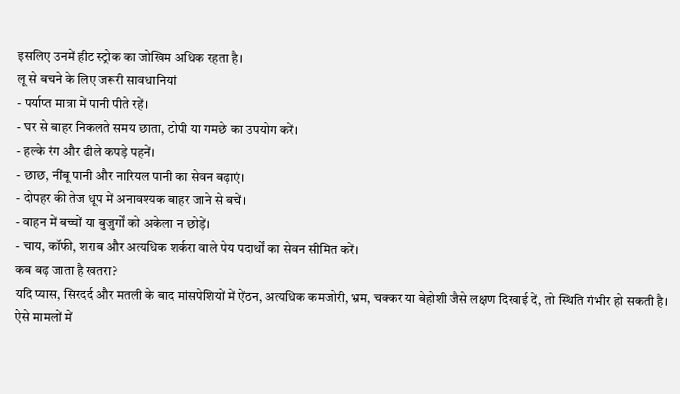इसलिए उनमें हीट स्ट्रोक का जोखिम अधिक रहता है।
लू से बचने के लिए जरूरी सावधानियां
- पर्याप्त मात्रा में पानी पीते रहें।
- घर से बाहर निकलते समय छाता, टोपी या गमछे का उपयोग करें।
- हल्के रंग और ढीले कपड़े पहनें।
- छाछ, नींबू पानी और नारियल पानी का सेवन बढ़ाएं।
- दोपहर की तेज धूप में अनावश्यक बाहर जाने से बचें।
- वाहन में बच्चों या बुजुर्गों को अकेला न छोड़ें।
- चाय, कॉफी, शराब और अत्यधिक शर्करा वाले पेय पदार्थों का सेवन सीमित करें।
कब बढ़ जाता है खतरा?
यदि प्यास, सिरदर्द और मतली के बाद मांसपेशियों में ऐंठन, अत्यधिक कमजोरी, भ्रम, चक्कर या बेहोशी जैसे लक्षण दिखाई दें, तो स्थिति गंभीर हो सकती है। ऐसे मामलों में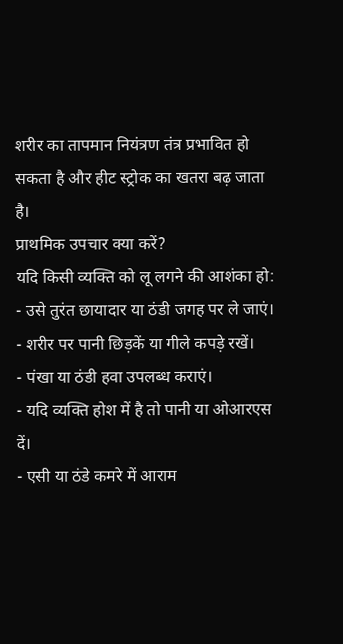शरीर का तापमान नियंत्रण तंत्र प्रभावित हो सकता है और हीट स्ट्रोक का खतरा बढ़ जाता है।
प्राथमिक उपचार क्या करें?
यदि किसी व्यक्ति को लू लगने की आशंका हो:
- उसे तुरंत छायादार या ठंडी जगह पर ले जाएं।
- शरीर पर पानी छिड़कें या गीले कपड़े रखें।
- पंखा या ठंडी हवा उपलब्ध कराएं।
- यदि व्यक्ति होश में है तो पानी या ओआरएस दें।
- एसी या ठंडे कमरे में आराम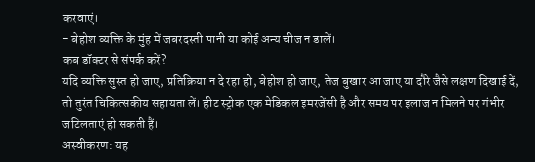करवाएं।
- बेहोश व्यक्ति के मुंह में जबरदस्ती पानी या कोई अन्य चीज न डालें।
कब डॉक्टर से संपर्क करें?
यदि व्यक्ति सुस्त हो जाए, प्रतिक्रिया न दे रहा हो, बेहोश हो जाए, तेज बुखार आ जाए या दौरे जैसे लक्षण दिखाई दें, तो तुरंत चिकित्सकीय सहायता लें। हीट स्ट्रोक एक मेडिकल इमरजेंसी है और समय पर इलाज न मिलने पर गंभीर जटिलताएं हो सकती हैं।
अस्वीकरण: यह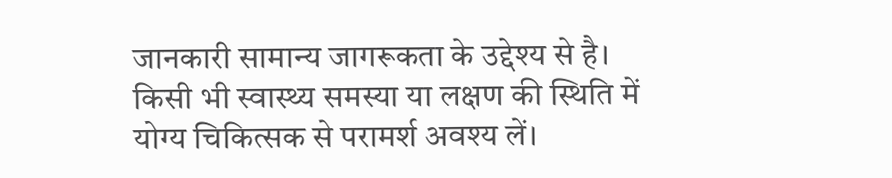जानकारी सामान्य जागरूकता के उद्देश्य से है। किसी भी स्वास्थ्य समस्या या लक्षण की स्थिति में योग्य चिकित्सक से परामर्श अवश्य लें।